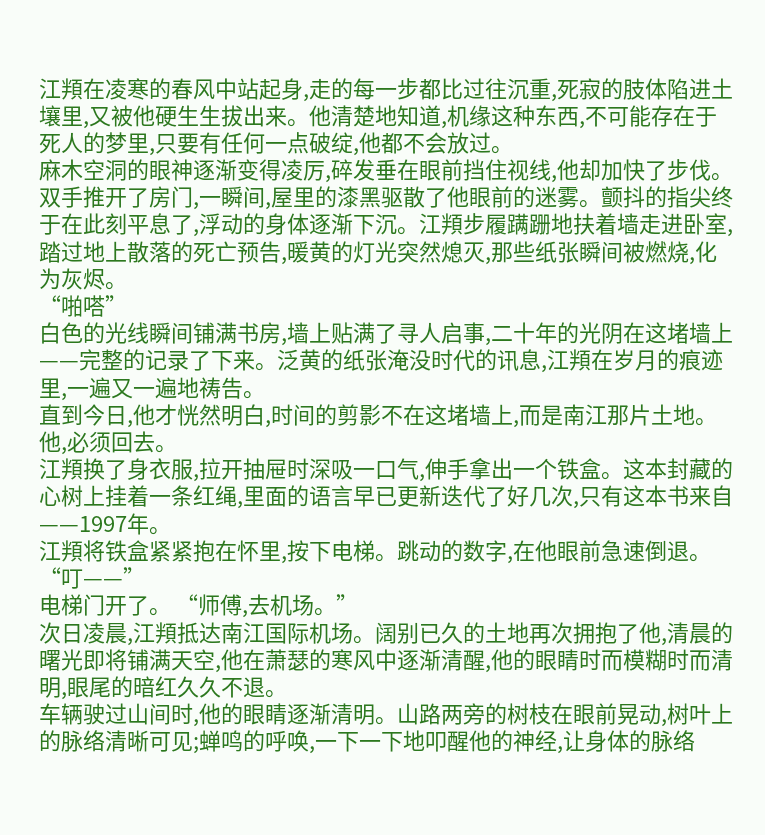江頖在凌寒的春风中站起身,走的每一步都比过往沉重,死寂的肢体陷进土壤里,又被他硬生生拔出来。他清楚地知道,机缘这种东西,不可能存在于死人的梦里,只要有任何一点破绽,他都不会放过。
麻木空洞的眼神逐渐变得凌厉,碎发垂在眼前挡住视线,他却加快了步伐。双手推开了房门,一瞬间,屋里的漆黑驱散了他眼前的迷雾。颤抖的指尖终于在此刻平息了,浮动的身体逐渐下沉。江頖步履蹒跚地扶着墙走进卧室,踏过地上散落的死亡预告,暖黄的灯光突然熄灭,那些纸张瞬间被燃烧,化为灰烬。
“啪嗒”
白色的光线瞬间铺满书房,墙上贴满了寻人启事,二十年的光阴在这堵墙上——完整的记录了下来。泛黄的纸张淹没时代的讯息,江頖在岁月的痕迹里,一遍又一遍地祷告。
直到今日,他才恍然明白,时间的剪影不在这堵墙上,而是南江那片土地。
他,必须回去。
江頖换了身衣服,拉开抽屉时深吸一口气,伸手拿出一个铁盒。这本封藏的心树上挂着一条红绳,里面的语言早已更新迭代了好几次,只有这本书来自——1997年。
江頖将铁盒紧紧抱在怀里,按下电梯。跳动的数字,在他眼前急速倒退。
“叮——”
电梯门开了。 “师傅,去机场。”
次日凌晨,江頖抵达南江国际机场。阔别已久的土地再次拥抱了他,清晨的曙光即将铺满天空,他在萧瑟的寒风中逐渐清醒,他的眼睛时而模糊时而清明,眼尾的暗红久久不退。
车辆驶过山间时,他的眼睛逐渐清明。山路两旁的树枝在眼前晃动,树叶上的脉络清晰可见;蝉鸣的呼唤,一下一下地叩醒他的神经,让身体的脉络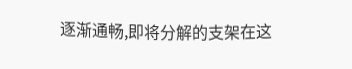逐渐通畅,即将分解的支架在这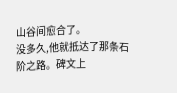山谷间愈合了。
没多久,他就抵达了那条石阶之路。碑文上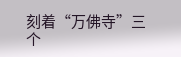刻着“万佛寺”三个